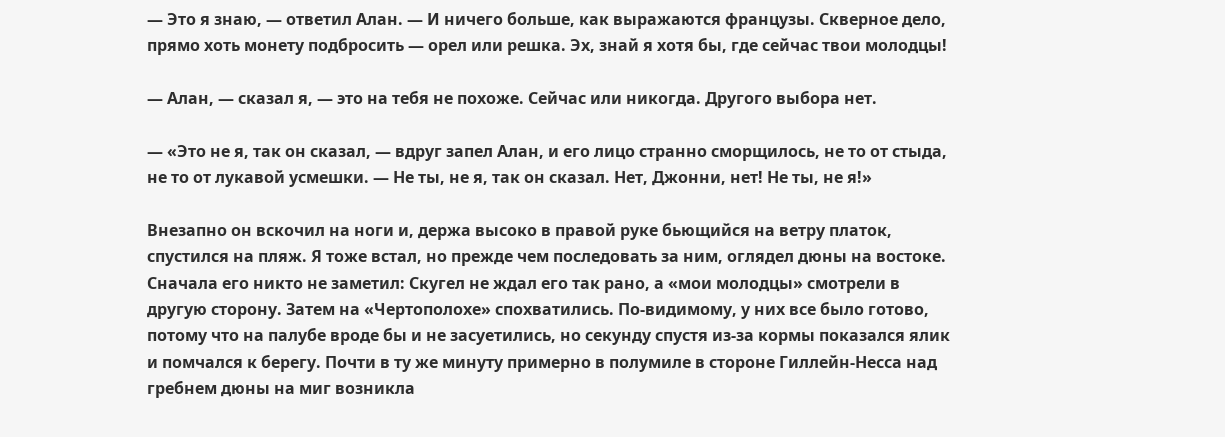— Это я знаю, — ответил Алан. — И ничего больше, как выражаются французы. Скверное дело, прямо хоть монету подбросить — орел или решка. Эх, знай я хотя бы, где сейчас твои молодцы!

— Алан, — сказал я, — это на тебя не похоже. Сейчас или никогда. Другого выбора нет.

— «Это не я, так он сказал, — вдруг запел Алан, и его лицо странно сморщилось, не то от стыда, не то от лукавой усмешки. — Не ты, не я, так он сказал. Нет, Джонни, нет! Не ты, не я!»

Внезапно он вскочил на ноги и, держа высоко в правой руке бьющийся на ветру платок, спустился на пляж. Я тоже встал, но прежде чем последовать за ним, оглядел дюны на востоке. Сначала его никто не заметил: Скугел не ждал его так рано, а «мои молодцы» смотрели в другую сторону. Затем на «Чертополохе» спохватились. По-видимому, у них все было готово, потому что на палубе вроде бы и не засуетились, но секунду спустя из-за кормы показался ялик и помчался к берегу. Почти в ту же минуту примерно в полумиле в стороне Гиллейн-Несса над гребнем дюны на миг возникла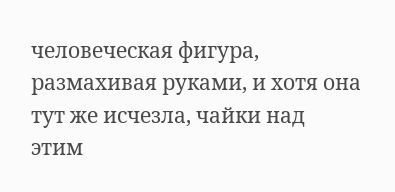человеческая фигура, размахивая руками, и хотя она тут же исчезла, чайки над этим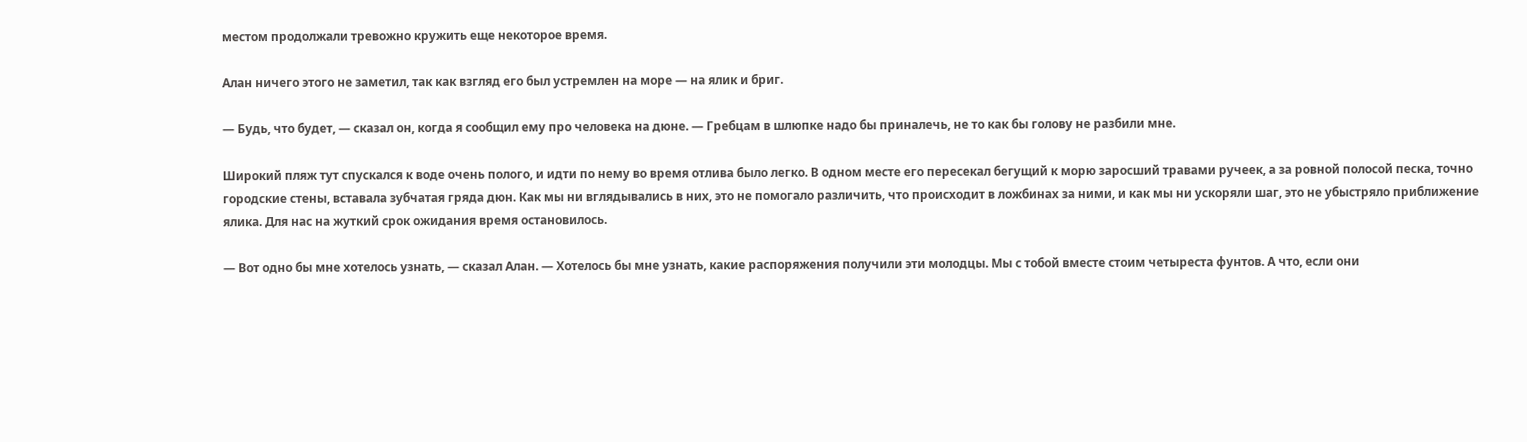местом продолжали тревожно кружить еще некоторое время.

Алан ничего этого не заметил, так как взгляд его был устремлен на море — на ялик и бриг.

— Будь, что будет, — сказал он, когда я сообщил ему про человека на дюне. — Гребцам в шлюпке надо бы приналечь, не то как бы голову не разбили мне.

Широкий пляж тут спускался к воде очень полого, и идти по нему во время отлива было легко. В одном месте его пересекал бегущий к морю заросший травами ручеек, а за ровной полосой песка, точно городские стены, вставала зубчатая гряда дюн. Как мы ни вглядывались в них, это не помогало различить, что происходит в ложбинах за ними, и как мы ни ускоряли шаг, это не убыстряло приближение ялика. Для нас на жуткий срок ожидания время остановилось.

— Вот одно бы мне хотелось узнать, — сказал Алан. — Хотелось бы мне узнать, какие распоряжения получили эти молодцы. Мы с тобой вместе стоим четыреста фунтов. А что, если они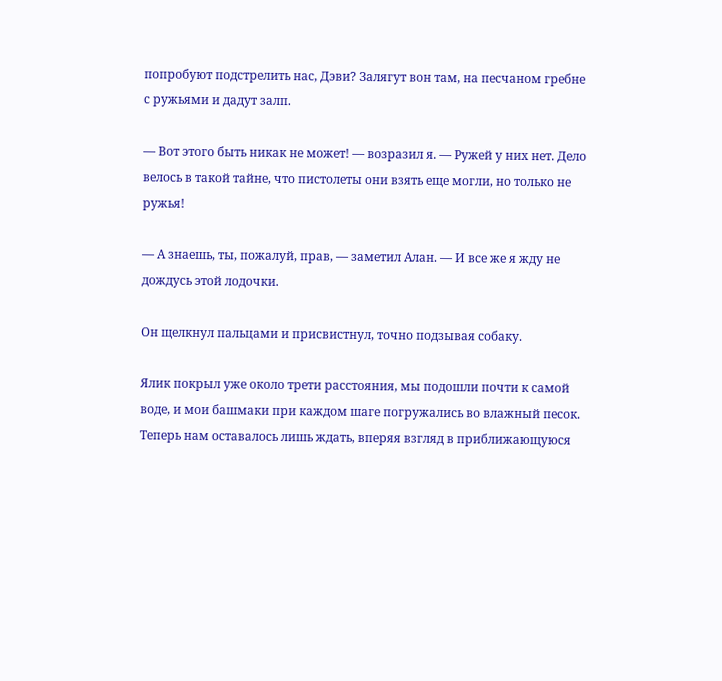попробуют подстрелить нас, Дэви? Залягут вон там, на песчаном гребне с ружьями и дадут залп.

— Вот этого быть никак не может! — возразил я. — Ружей у них нет. Дело велось в такой тайне, что пистолеты они взять еще могли, но только не ружья!

— А знаешь, ты, пожалуй, прав, — заметил Алан. — И все же я жду не дождусь этой лодочки.

Он щелкнул пальцами и присвистнул, точно подзывая собаку.

Ялик покрыл уже около трети расстояния, мы подошли почти к самой воде, и мои башмаки при каждом шаге погружались во влажный песок. Теперь нам оставалось лишь ждать, вперяя взгляд в приближающуюся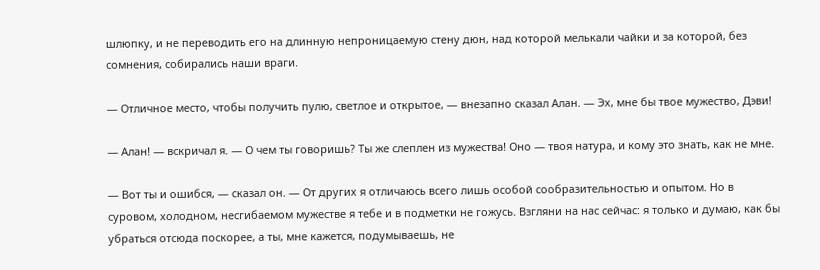шлюпку, и не переводить его на длинную непроницаемую стену дюн, над которой мелькали чайки и за которой, без сомнения, собирались наши враги.

— Отличное место, чтобы получить пулю, светлое и открытое, — внезапно сказал Алан. — Эх, мне бы твое мужество, Дэви!

— Алан! — вскричал я. — О чем ты говоришь? Ты же слеплен из мужества! Оно — твоя натура, и кому это знать, как не мне.

— Вот ты и ошибся, — сказал он. — От других я отличаюсь всего лишь особой сообразительностью и опытом. Но в суровом, холодном, несгибаемом мужестве я тебе и в подметки не гожусь. Взгляни на нас сейчас: я только и думаю, как бы убраться отсюда поскорее, а ты, мне кажется, подумываешь, не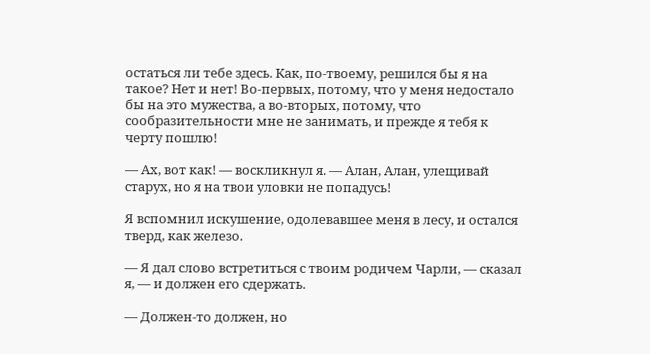остаться ли тебе здесь. Как, по-твоему, решился бы я на такое? Нет и нет! Во-первых, потому, что у меня недостало бы на это мужества, а во-вторых, потому, что сообразительности мне не занимать, и прежде я тебя к черту пошлю!

— Ах, вот как! — воскликнул я. — Алан, Алан, улещивай старух, но я на твои уловки не попадусь!

Я вспомнил искушение, одолевавшее меня в лесу, и остался тверд, как железо.

— Я дал слово встретиться с твоим родичем Чарли, — сказал я, — и должен его сдержать.

— Должен-то должен, но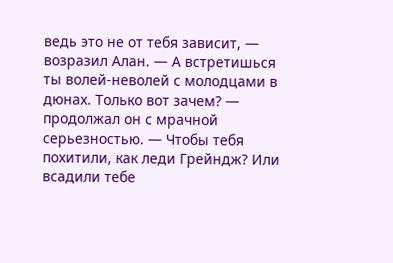ведь это не от тебя зависит, — возразил Алан. — А встретишься ты волей-неволей с молодцами в дюнах. Только вот зачем? — продолжал он с мрачной серьезностью. — Чтобы тебя похитили, как леди Грейндж? Или всадили тебе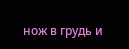нож в грудь и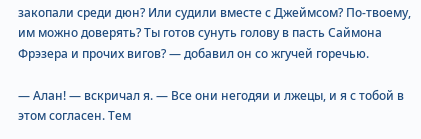закопали среди дюн? Или судили вместе с Джеймсом? По-твоему, им можно доверять? Ты готов сунуть голову в пасть Саймона Фрэзера и прочих вигов? — добавил он со жгучей горечью.

— Алан! — вскричал я. — Все они негодяи и лжецы, и я с тобой в этом согласен. Тем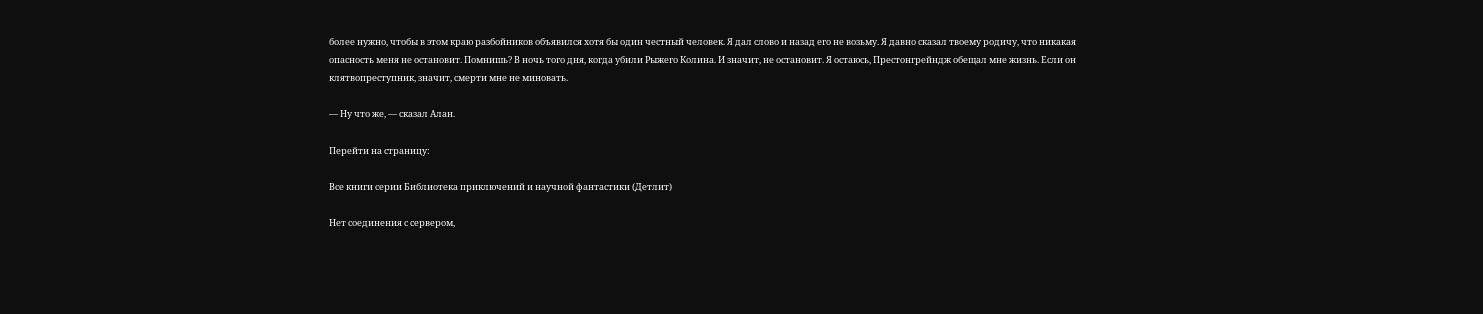более нужно, чтобы в этом краю разбойников объявился хотя бы один честный человек. Я дал слово и назад его не возьму. Я давно сказал твоему родичу, что никакая опасность меня не остановит. Помнишь? В ночь того дня, когда убили Рыжего Колина. И значит, не остановит. Я остаюсь, Престонгрейндж обещал мне жизнь. Если он клятвопреступник, значит, смерти мне не миновать.

— Ну что же, — сказал Алан.

Перейти на страницу:

Все книги серии Библиотека приключений и научной фантастики (Детлит)

Нет соединения с сервером,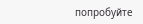попробуйте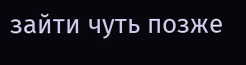зайти чуть позже